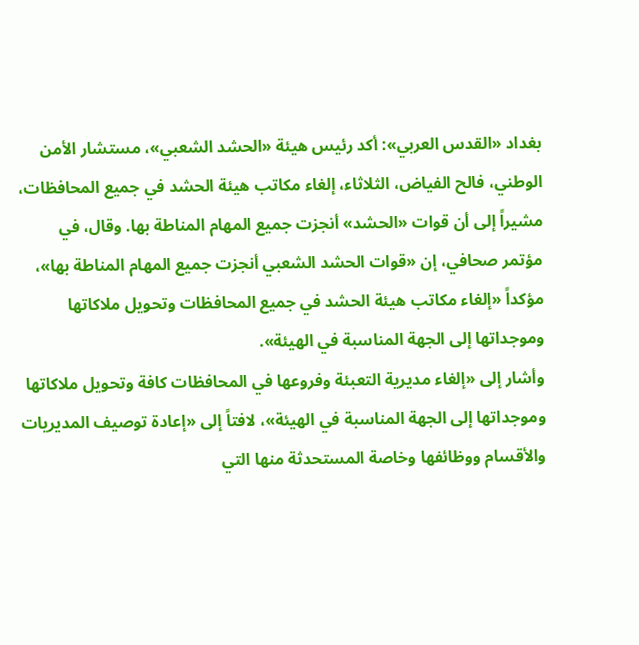بغداد «القدس العربي»: أكد رئيس هيئة «الحشد الشعبي»، مستشار الأمن الوطني، فالح الفياض، الثلاثاء، إلغاء مكاتب هيئة الحشد في جميع المحافظات، مشيراً إلى أن قوات «الحشد» أنجزت جميع المهام المناطة بها. وقال، في مؤتمر صحافي، إن «قوات الحشد الشعبي أنجزت جميع المهام المناطة بها»، مؤكداً «إلغاء مكاتب هيئة الحشد في جميع المحافظات وتحويل ملاكاتها وموجداتها إلى الجهة المناسبة في الهيئة».
وأشار إلى «إلغاء مديرية التعبئة وفروعها في المحافظات كافة وتحويل ملاكاتها وموجداتها إلى الجهة المناسبة في الهيئة»، لافتاً إلى «إعادة توصيف المديريات والأقسام ووظائفها وخاصة المستحدثة منها التي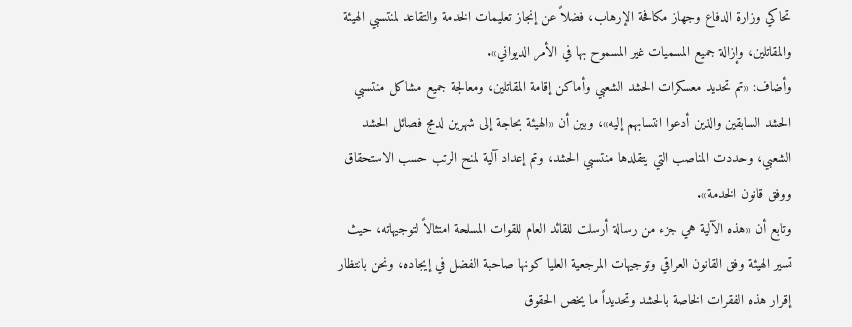تحاكي وزارة الدفاع وجهاز مكافحة الإرهاب، فضلاً عن إنجاز تعليمات الخدمة والتقاعد لمنتسبي الهيئة والمقاتلين، وإزالة جميع المسميات غير المسموح بها في الأمر الديواني».
وأضاف: «تم تحديد معسكرات الحشد الشعبي وأماكن إقامة المقاتلين، ومعالجة جميع مشاكل منتسبي الحشد السابقين والذين أدعوا انتسابهم إليه»، وبين أن «الهيئة بحاجة إلى شهرين لدمج فصائل الحشد الشعبي، وحددت المناصب التي يتقلدها منتسبي الحشد، وتم إعداد آلية لمنح الرتب حسب الاستحقاق ووفق قانون الخدمة».
وتابع أن «هذه الآلية هي جزء من رسالة أرسلت للقائد العام للقوات المسلحة امتثالاً لتوجيهاته، حيث تسير الهيئة وفق القانون العراقي وتوجيهات المرجعية العليا كونها صاحبة الفضل في إيجاده، ونحن بانتظار إقرار هذه الفقرات الخاصة بالحشد وتحديداً ما يخص الحقوق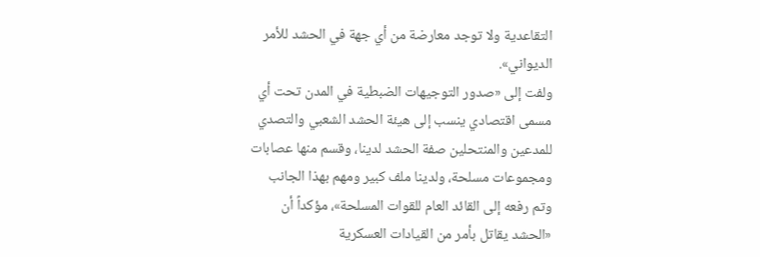التقاعدية ولا توجد معارضة من أي جهة في الحشد للأمر الديواني».
ولفت إلى «صدور التوجيهات الضبطية في المدن تحت أي مسمى اقتصادي ينسب إلى هيئة الحشد الشعبي والتصدي للمدعين والمنتحلين صفة الحشد لدينا، وقسم منها عصابات ومجموعات مسلحة، ولدينا ملف كبير ومهم بهذا الجانب وتم رفعه إلى القائد العام للقوات المسلحة»، مؤكداً أن «الحشد يقاتل بأمر من القيادات العسكرية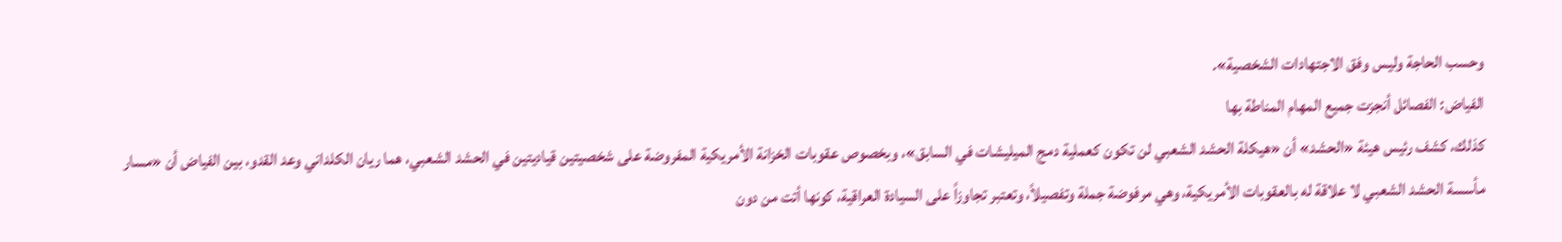وحسب الحاجة وليس وفق الاجتهادات الشخصية».
الفياض: الفصائل أنجزت جميع المهام المناطة بها
كذلك، كشف رئيس هيئة «الحشد» أن «هيكلة الحشد الشعبي لن تكون كعملية دمج الميليشات في السابق»، وبخصوص عقوبات الخزانة الأمريكية المفروضة على شخصيتين قياديتين في الحشد الشعبي، هما ريان الكلداني وعد القدو، بين الفياض أن «مسار مأسسة الحشد الشعبي لا علاقة له بالعقوبات الأمريكية، وهي مرفوضة جملة وتفصيلاً، وتعتبر تجاوزاً على السيادة العراقية، كونها أتت من دون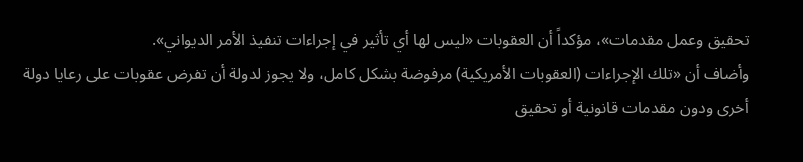تحقيق وعمل مقدمات»، مؤكداً أن العقوبات «ليس لها أي تأثير في إجراءات تنفيذ الأمر الديواني».
وأضاف أن «تلك الإجراءات (العقوبات الأمريكية) مرفوضة بشكل كامل، ولا يجوز لدولة أن تفرض عقوبات على رعايا دولة أخرى ودون مقدمات قانونية أو تحقيق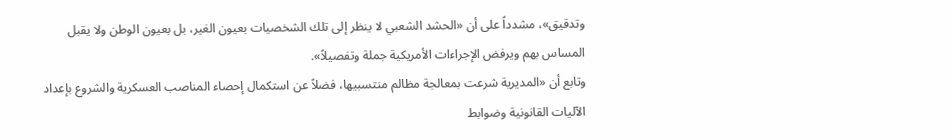وتدقيق»، مشدداً على أن «الحشد الشعبي لا ينظر إلى تلك الشخصيات بعيون الغير، بل بعيون الوطن ولا يقبل المساس بهم ويرفض الإجراءات الأمريكية جملة وتفصيلاً».
وتابع أن «المديرية شرعت بمعالجة مظالم منتسبيها، فضلاً عن استكمال إحصاء المناصب العسكرية والشروع بإعداد الآليات القانونية وضوابط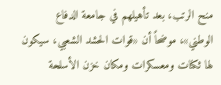منح الرتب، بعد تأهيلهم في جامعة الدفاع الوطني»، موضحاً أن «قوات الحشد الشعبي، سيكون لها ثكنات ومعسكرات ومكان خزن الأسلحة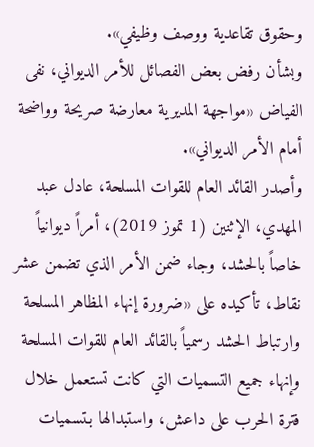وحقوق تقاعدية ووصف وظيفي».
وبشأن رفض بعض الفصائل للأمر الديواني، نفى الفياض «مواجهة المديرية معارضة صريحة وواضحة أمام الأمر الديواني».
وأصدر القائد العام للقوات المسلحة، عادل عبد المهدي، الإثنين (1 تموز 2019)، أمراً ديوانياً خاصاً بالحشد، وجاء ضمن الأمر الذي تضمن عشر نقاط، تأكيده على «ضرورة إنهاء المظاهر المسلحة وارتباط الحشد رسمياً بالقائد العام للقوات المسلحة وإنهاء جميع التسميات التي كانت تستعمل خلال فترة الحرب على داعش، واستبدالها بـتسميات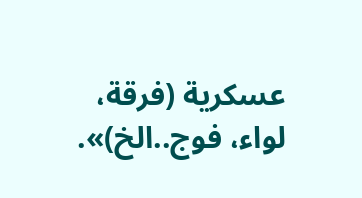عسكرية (فرقة، لواء، فوج..الخ)».